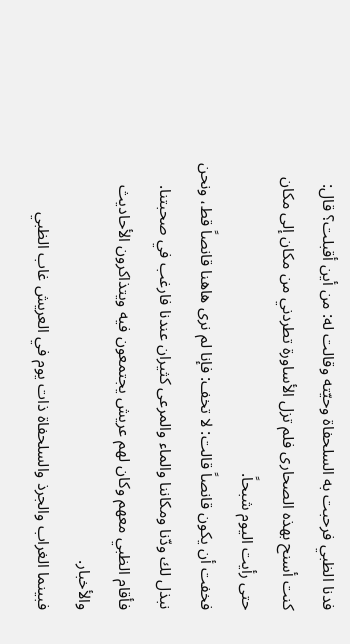فدنا الظبي فرحبت به السلحفاة وحيّته وقالت له: من أين أقبلت؟ قال: كنت أسنح بهذه الصحارى فلم تزل الأساورة تطردني من مكان إلى مكان حتى رأيت اليوم شبحاً.
فخفت أن يكون قانصاً قالت: لا تخف: فإنا لم نرى هاهنا قانصاً قط، ونحن نبذل لك ودّنا ومكاننا والماء والمرعى كثيران عندنا فارغب في صحبتنا.
فأقام الظبي معهم وكان لهم عريش يجتمعون فيه ويتذاكرون الأحاديث والأخبار.
فبينما الغراب والجرذ والسلحفاة ذات يوم في العريش غاب الظبي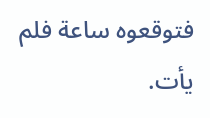فتوقعوه ساعة فلم يأت.